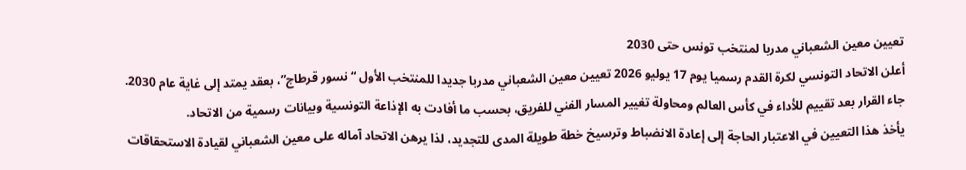تعيين معين الشعباني مدربا لمنتخب تونس حتى 2030
أعلن الاتحاد التونسي لكرة القدم رسميا يوم 17 يوليو 2026 تعيين معين الشعباني مدربا جديدا للمنتخب الأول “نسور قرطاج”، بعقد يمتد إلى غاية عام 2030. جاء القرار بعد تقييم للأداء في كأس العالم ومحاولة تغيير المسار الفني للفريق، بحسب ما أفادت به الإذاعة التونسية وبيانات رسمية من الاتحاد.
يأخذ هذا التعيين في الاعتبار الحاجة إلى إعادة الانضباط وترسيخ خطة طويلة المدى للتجديد، لذا يرهن الاتحاد آماله على معين الشعباني لقيادة الاستحقاقات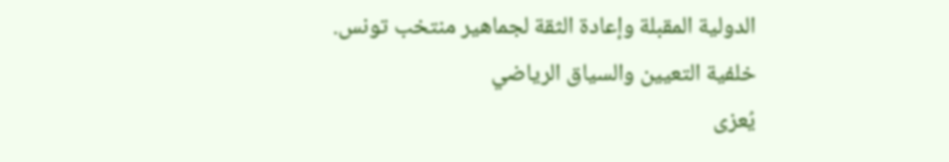الدولية المقبلة وإعادة الثقة لجماهير منتخب تونس.
خلفية التعيين والسياق الرياضي
يُعزى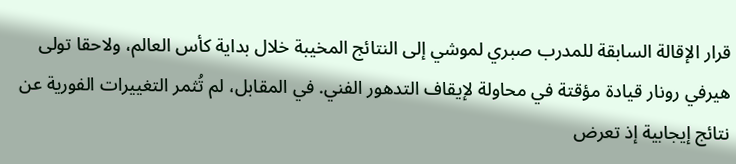قرار الإقالة السابقة للمدرب صبري لموشي إلى النتائج المخيبة خلال بداية كأس العالم، ولاحقا تولى هيرفي رونار قيادة مؤقتة في محاولة لإيقاف التدهور الفني. في المقابل، لم تُثمر التغييرات الفورية عن نتائج إيجابية إذ تعرض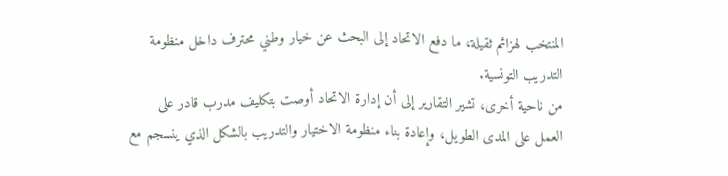المنتخب لهزائم ثقيلة، ما دفع الاتحاد إلى البحث عن خيار وطني محترف داخل منظومة التدريب التونسية.
من ناحية أخرى، تشير التقارير إلى أن إدارة الاتحاد أوصت بتكليف مدرب قادر على العمل على المدى الطويل، وإعادة بناء منظومة الاختيار والتدريب بالشكل الذي ينسجم مع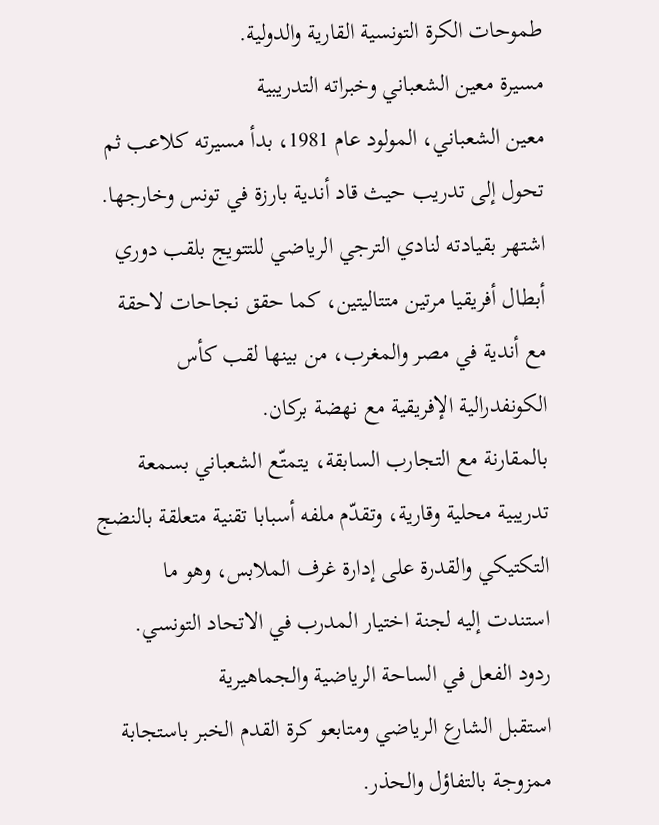طموحات الكرة التونسية القارية والدولية.
مسيرة معين الشعباني وخبراته التدريبية
معين الشعباني، المولود عام 1981، بدأ مسيرته كلاعب ثم تحول إلى تدريب حيث قاد أندية بارزة في تونس وخارجها. اشتهر بقيادته لنادي الترجي الرياضي للتتويج بلقب دوري أبطال أفريقيا مرتين متتاليتين، كما حقق نجاحات لاحقة مع أندية في مصر والمغرب، من بينها لقب كأس الكونفدرالية الإفريقية مع نهضة بركان.
بالمقارنة مع التجارب السابقة، يتمتّع الشعباني بسمعة تدريبية محلية وقارية، وتقدّم ملفه أسبابا تقنية متعلقة بالنضج التكتيكي والقدرة على إدارة غرف الملابس، وهو ما استندت إليه لجنة اختيار المدرب في الاتحاد التونسي.
ردود الفعل في الساحة الرياضية والجماهيرية
استقبل الشارع الرياضي ومتابعو كرة القدم الخبر باستجابة ممزوجة بالتفاؤل والحذر.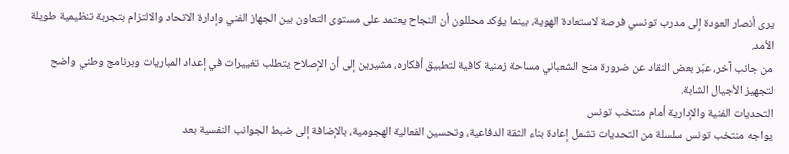يرى أنصار العودة إلى مدرب تونسي فرصة لاستعادة الهوية، بينما يؤكد محللون أن النجاح يعتمد على مستوى التعاون بين الجهاز الفني وإدارة الاتحاد والالتزام بتجربة تنظيمية طويلة الأمد.
من جانب آخر، عبّر بعض النقاد عن ضرورة منح الشعباني مساحة زمنية كافية لتطبيق أفكاره، مشيرين إلى أن الإصلاح يتطلب تغييرات في إعداد المباريات وبرنامج وطني واضح لتجهيز الأجيال الشابة.
التحديات الفنية والإدارية أمام منتخب تونس
يواجه منتخب تونس سلسلة من التحديات تشمل إعادة بناء الثقة الدفاعية، وتحسين الفعالية الهجومية، بالإضافة إلى ضبط الجوانب النفسية بعد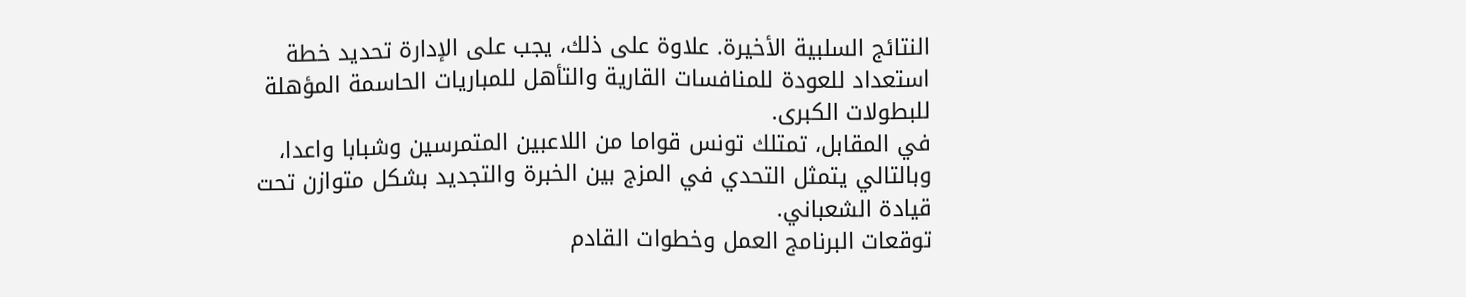النتائج السلبية الأخيرة. علاوة على ذلك، يجب على الإدارة تحديد خطة استعداد للعودة للمنافسات القارية والتأهل للمباريات الحاسمة المؤهلة للبطولات الكبرى.
في المقابل، تمتلك تونس قواما من اللاعبين المتمرسين وشبابا واعدا، وبالتالي يتمثل التحدي في المزج بين الخبرة والتجديد بشكل متوازن تحت قيادة الشعباني.
توقعات البرنامج العمل وخطوات القادم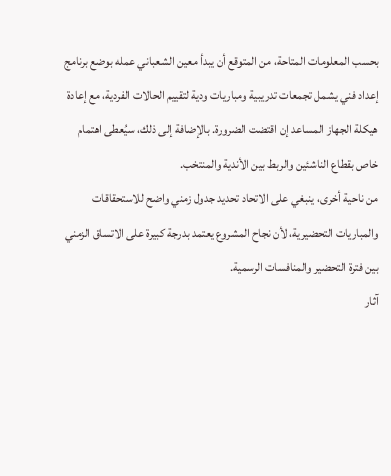بحسب المعلومات المتاحة، من المتوقع أن يبدأ معين الشعباني عمله بوضع برنامج إعداد فني يشمل تجمعات تدريبية ومباريات ودية لتقييم الحالات الفردية، مع إعادة هيكلة الجهاز المساعد إن اقتضت الضرورة. بالإضافة إلى ذلك، سيُعطى اهتمام خاص بقطاع الناشئين والربط بين الأندية والمنتخب.
من ناحية أخرى، ينبغي على الاتحاد تحديد جدول زمني واضح للاستحقاقات والمباريات التحضيرية، لأن نجاح المشروع يعتمد بدرجة كبيرة على الاتساق الزمني بين فترة التحضير والمنافسات الرسمية.
آثار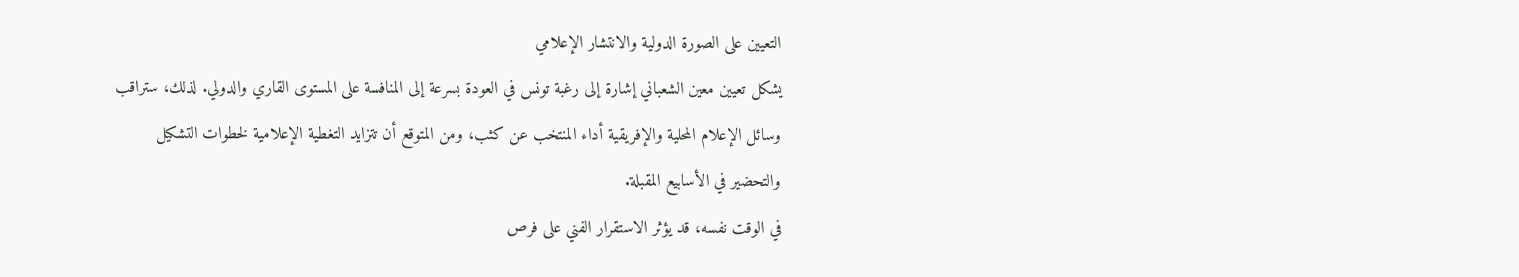التعيين على الصورة الدولية والانتشار الإعلامي
يشكل تعيين معين الشعباني إشارة إلى رغبة تونس في العودة بسرعة إلى المنافسة على المستوى القاري والدولي. لذلك، ستراقب وسائل الإعلام المحلية والإفريقية أداء المنتخب عن كثب، ومن المتوقع أن تتزايد التغطية الإعلامية لخطوات التشكيل والتحضير في الأسابيع المقبلة.
في الوقت نفسه، قد يؤثر الاستقرار الفني على فرص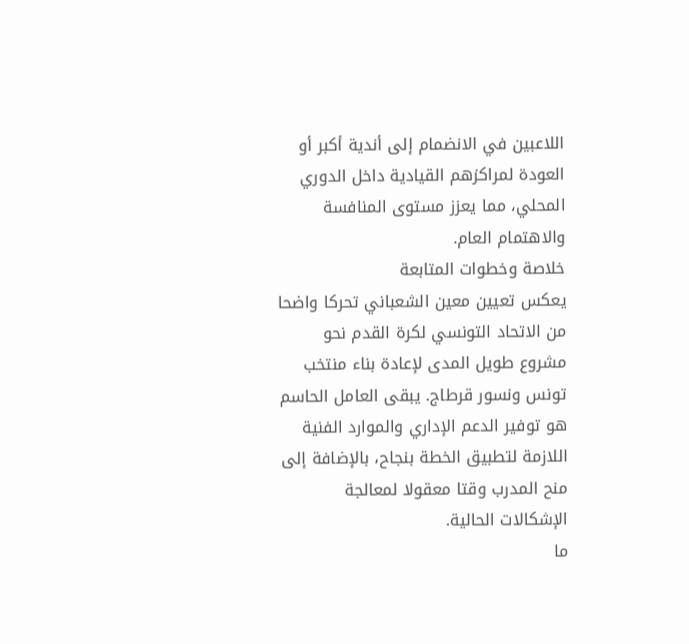اللاعبين في الانضمام إلى أندية أكبر أو العودة لمراكزهم القيادية داخل الدوري المحلي، مما يعزز مستوى المنافسة والاهتمام العام.
خلاصة وخطوات المتابعة
يعكس تعيين معين الشعباني تحركا واضحا من الاتحاد التونسي لكرة القدم نحو مشروع طويل المدى لإعادة بناء منتخب تونس ونسور قرطاج. يبقى العامل الحاسم هو توفير الدعم الإداري والموارد الفنية اللازمة لتطبيق الخطة بنجاح، بالإضافة إلى منح المدرب وقتا معقولا لمعالجة الإشكالات الحالية.
ما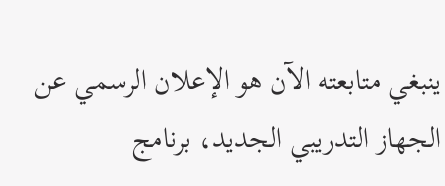ينبغي متابعته الآن هو الإعلان الرسمي عن الجهاز التدريبي الجديد، برنامج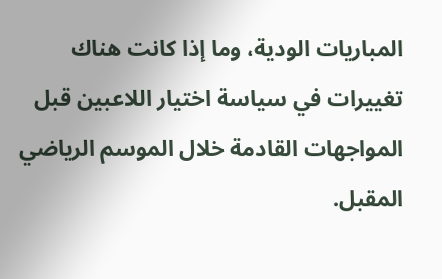المباريات الودية، وما إذا كانت هناك تغييرات في سياسة اختيار اللاعبين قبل المواجهات القادمة خلال الموسم الرياضي المقبل.